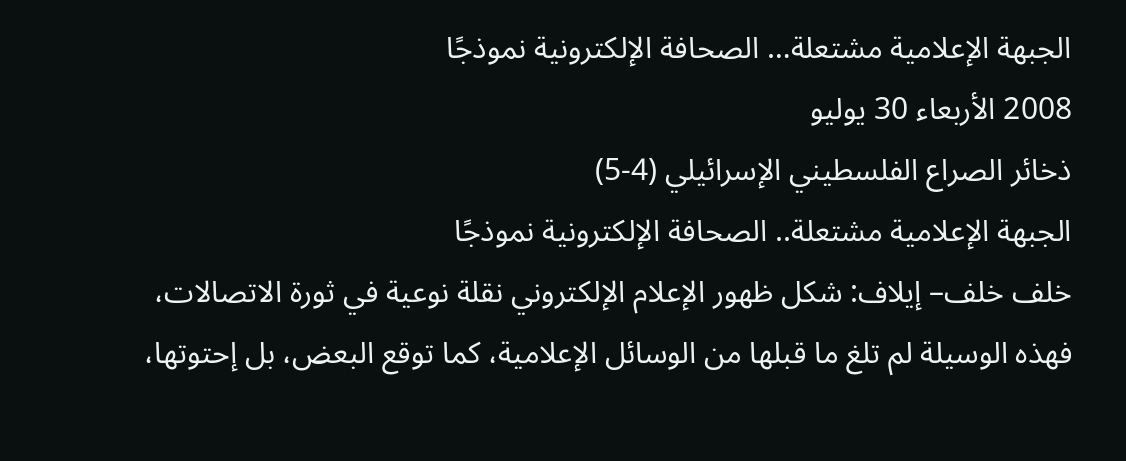الجبهة الإعلامية مشتعلة… الصحافة الإلكترونية نموذجًا
2008 الأربعاء 30 يوليو
ذخائر الصراع الفلسطيني الإسرائيلي (4-5)
الجبهة الإعلامية مشتعلة.. الصحافة الإلكترونية نموذجًا
خلف خلف– إيلاف: شكل ظهور الإعلام الإلكتروني نقلة نوعية في ثورة الاتصالات، فهذه الوسيلة لم تلغ ما قبلها من الوسائل الإعلامية، كما توقع البعض، بل إحتوتها،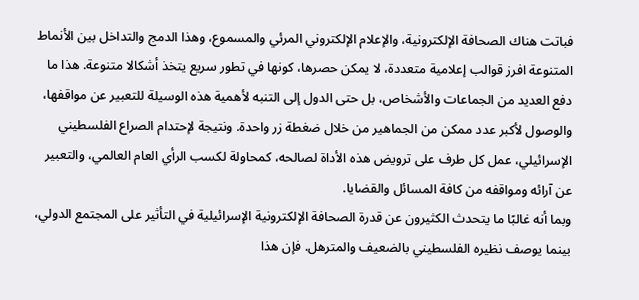فباتت هناك الصحافة الإلكترونية، والإعلام الإلكتروني المرئي والمسموع، وهذا الدمج والتداخل بين الأنماط المتنوعة افرز قوالب إعلامية متعددة، لا يمكن حصرها، كونها في تطور سريع يتخذ أشكالا متنوعة. هذا ما دفع العديد من الجماعات والأشخاص، بل حتى الدول إلى التنبه لأهمية هذه الوسيلة للتعبير عن مواقفها، والوصول لأكبر عدد ممكن من الجماهير من خلال ضغطة زر واحدة. ونتيجة لإحتدام الصراع الفلسطيني الإسرائيلي، عمل كل طرف على ترويض هذه الأداة لصالحه، كمحاولة لكسب الرأي العام العالمي، والتعبير عن آرائه ومواقفه من كافة المسائل والقضايا.
وبما أنه غالبًا ما يتحدث الكثيرون عن قدرة الصحافة الإلكترونية الإسرائيلية في التأثير على المجتمع الدولي، بينما يوصف نظيره الفلسطيني بالضعيف والمترهل. فإن هذا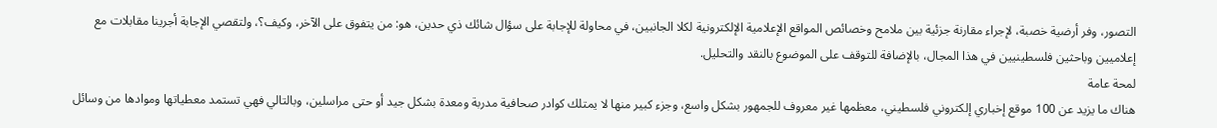التصور، وفر أرضية خصبة، لإجراء مقارنة جزئية بين ملامح وخصائص المواقع الإعلامية الإلكترونية لكلا الجانبين، في محاولة للإجابة على سؤال شائك ذي حدين، هو: من يتفوق على الآخر، وكيف؟، ولتقصي الإجابة أجرينا مقابلات مع إعلاميين وباحثين فلسطينيين في هذا المجال، بالإضافة للتوقف على الموضوع بالنقد والتحليل.
لمحة عامة
هناك ما يزيد عن 100 موقع إخباري إلكتروني فلسطيني، معظمها غير معروف للجمهور بشكل واسع، وجزء كبير منها لا يمتلك كوادر صحافية مدربة ومعدة بشكل جيد أو حتى مراسلين، وبالتالي فهي تستمد معطياتها وموادها من وسائل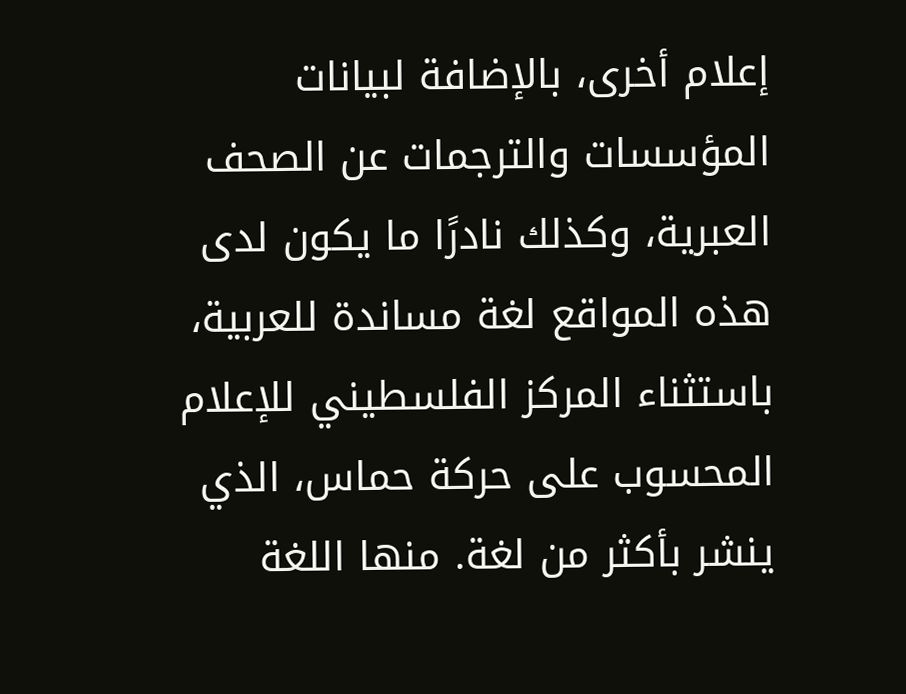إعلام أخرى، بالإضافة لبيانات المؤسسات والترجمات عن الصحف العبرية، وكذلك نادرًا ما يكون لدى هذه المواقع لغة مساندة للعربية، باستثناء المركز الفلسطيني للإعلام المحسوب على حركة حماس، الذي ينشر بأكثر من لغة. منها اللغة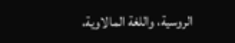الروسية، واللغة المالاوية،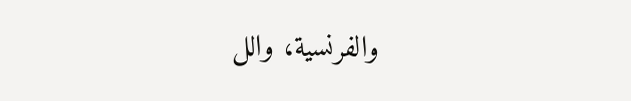والفرنسية، والل